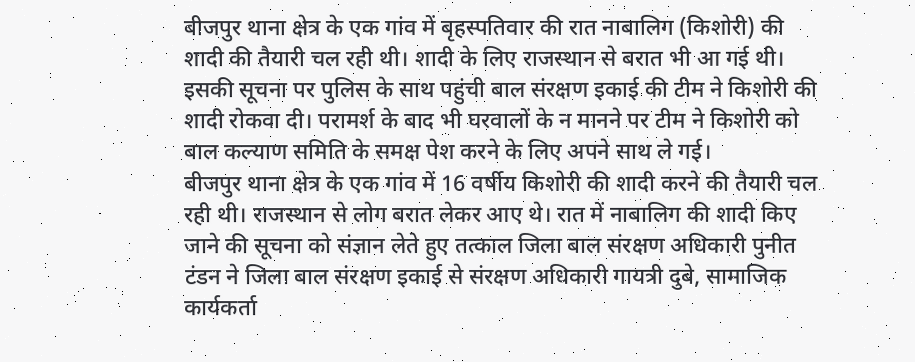बीजपुर थाना क्षेत्र के एक गांव में बृहस्पतिवार की रात नाबालिग (किशोरी) की शादी की तैयारी चल रही थी। शादी के लिए राजस्थान से बरात भी आ गई थी। इसकी सूचना पर पुलिस के साथ पहुंची बाल संरक्षण इकाई की टीम ने किशोरी की शादी रोकवा दी। परामर्श के बाद भी घरवालों के न मानने पर टीम ने किशोरी को बाल कल्याण समिति के समक्ष पेश करने के लिए अपने साथ ले गई।
बीजपुर थाना क्षेत्र के एक गांव में 16 वर्षीय किशोरी की शादी करने की तैयारी चल रही थी। राजस्थान से लोग बरात लेकर आए थे। रात में नाबालिग की शादी किए जाने की सूचना को संज्ञान लेते हुए तत्काल जिला बाल संरक्षण अधिकारी पुनीत टंडन ने जिला बाल संरक्षण इकाई से संरक्षण अधिकारी गायत्री दुबे, सामाजिक कार्यकर्ता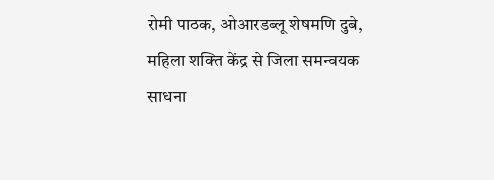रोमी पाठक, ओआरडब्लू शेषमणि दुबे, महिला शक्ति केंद्र से जिला समन्वयक साधना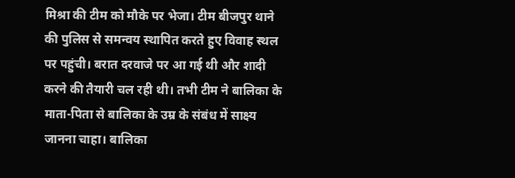मिश्रा की टीम को मौके पर भेजा। टीम बीजपुर थाने की पुलिस से समन्वय स्थापित करते हुए विवाह स्थल पर पहुंची। बरात दरवाजे पर आ गई थी और शादी करने की तैयारी चल रही थी। तभी टीम ने बालिका के माता-पिता से बालिका के उम्र के संबंध में साक्ष्य जानना चाहा। बालिका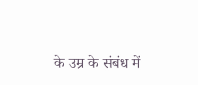के उम्र के संबंध में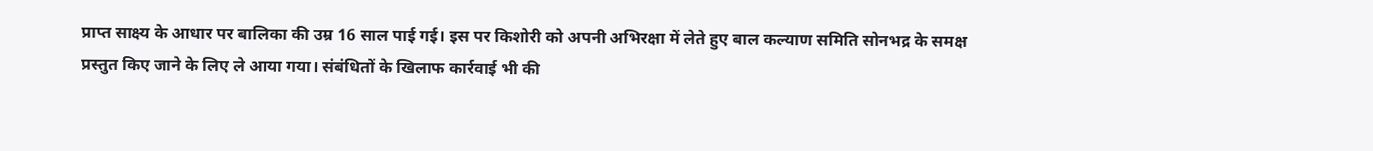प्राप्त साक्ष्य के आधार पर बालिका की उम्र 16 साल पाई गई। इस पर किशोरी को अपनी अभिरक्षा में लेते हुए बाल कल्याण समिति सोनभद्र के समक्ष प्रस्तुत किए जाने के लिए ले आया गया। संबंधितों के खिलाफ कार्रवाई भी की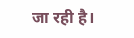जा रही है।